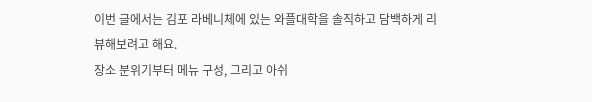이번 글에서는 김포 라베니체에 있는 와플대학을 솔직하고 담백하게 리뷰해보려고 해요.
장소 분위기부터 메뉴 구성, 그리고 아쉬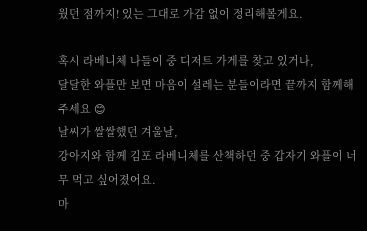웠던 점까지! 있는 그대로 가감 없이 정리해볼게요.

혹시 라베니체 나들이 중 디저트 가게를 찾고 있거나,
달달한 와플만 보면 마음이 설레는 분들이라면 끝까지 함께해주세요 😊
날씨가 쌀쌀했던 겨울날,
강아지와 함께 김포 라베니체를 산책하던 중 갑자기 와플이 너무 먹고 싶어졌어요.
마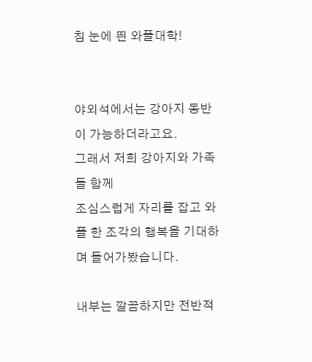침 눈에 띈 와플대학!


야외석에서는 강아지 동반이 가능하더라고요.
그래서 저희 강아지와 가족들 함께
조심스럽게 자리를 잡고 와플 한 조각의 행복을 기대하며 들어가봤습니다.

내부는 깔끔하지만 전반적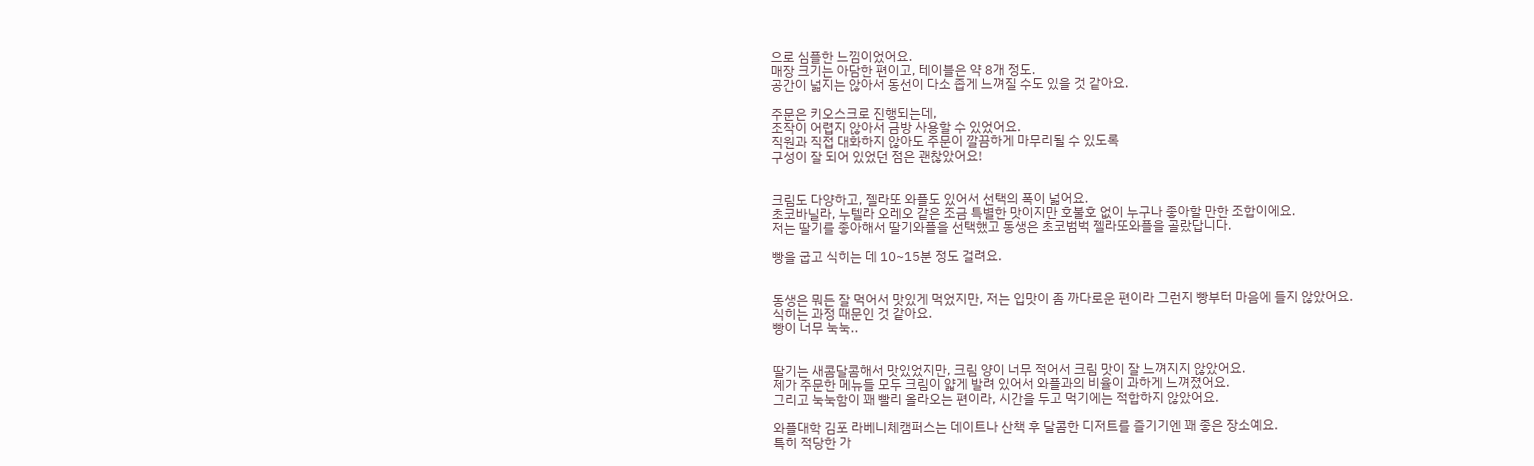으로 심플한 느낌이었어요.
매장 크기는 아담한 편이고, 테이블은 약 8개 정도.
공간이 넓지는 않아서 동선이 다소 좁게 느껴질 수도 있을 것 같아요.

주문은 키오스크로 진행되는데,
조작이 어렵지 않아서 금방 사용할 수 있었어요.
직원과 직접 대화하지 않아도 주문이 깔끔하게 마무리될 수 있도록
구성이 잘 되어 있었던 점은 괜찮았어요!


크림도 다양하고, 젤라또 와플도 있어서 선택의 폭이 넓어요.
초코바닐라, 누텔라 오레오 같은 조금 특별한 맛이지만 호불호 없이 누구나 좋아할 만한 조합이에요.
저는 딸기를 좋아해서 딸기와플을 선택했고 동생은 초코범벅 젤라또와플을 골랐답니다.

빵을 굽고 식히는 데 10~15분 정도 걸려요.


동생은 뭐든 잘 먹어서 맛있게 먹었지만, 저는 입맛이 좀 까다로운 편이라 그런지 빵부터 마음에 들지 않았어요.
식히는 과정 때문인 것 같아요.
빵이 너무 눅눅..


딸기는 새콤달콤해서 맛있었지만, 크림 양이 너무 적어서 크림 맛이 잘 느껴지지 않았어요.
제가 주문한 메뉴들 모두 크림이 얇게 발려 있어서 와플과의 비율이 과하게 느껴졌어요.
그리고 눅눅함이 꽤 빨리 올라오는 편이라, 시간을 두고 먹기에는 적합하지 않았어요.

와플대학 김포 라베니체캠퍼스는 데이트나 산책 후 달콤한 디저트를 즐기기엔 꽤 좋은 장소예요.
특히 적당한 가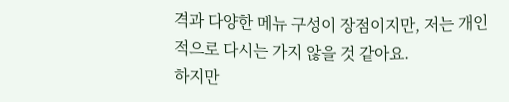격과 다양한 메뉴 구성이 장점이지만, 저는 개인적으로 다시는 가지 않을 것 같아요.
하지만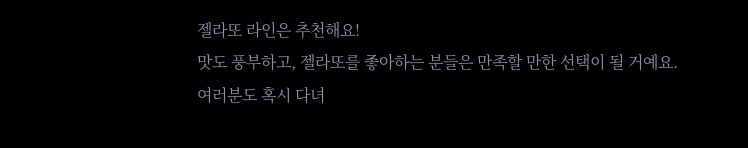젤라또 라인은 추천해요!
맛도 풍부하고, 젤라또를 좋아하는 분들은 만족할 만한 선택이 될 거예요.
여러분도 혹시 다녀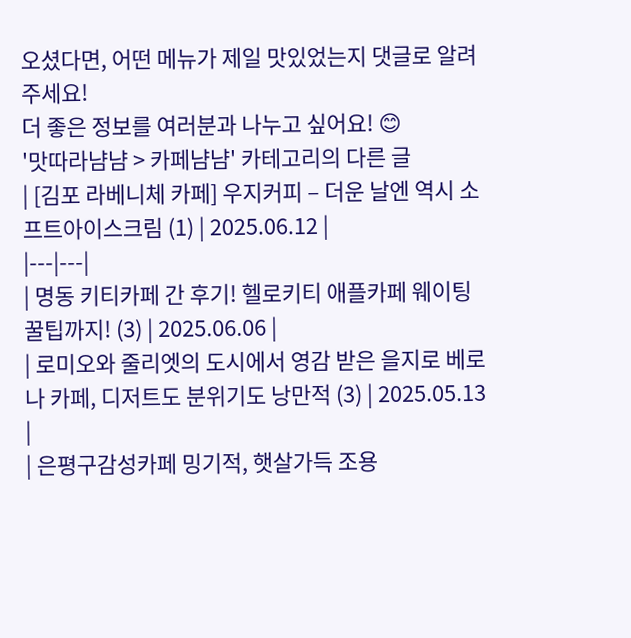오셨다면, 어떤 메뉴가 제일 맛있었는지 댓글로 알려주세요!
더 좋은 정보를 여러분과 나누고 싶어요! 😊
'맛따라냠냠 > 카페냠냠' 카테고리의 다른 글
| [김포 라베니체 카페] 우지커피 – 더운 날엔 역시 소프트아이스크림 (1) | 2025.06.12 |
|---|---|
| 명동 키티카페 간 후기! 헬로키티 애플카페 웨이팅 꿀팁까지! (3) | 2025.06.06 |
| 로미오와 줄리엣의 도시에서 영감 받은 을지로 베로나 카페, 디저트도 분위기도 낭만적 (3) | 2025.05.13 |
| 은평구감성카페 밍기적, 햇살가득 조용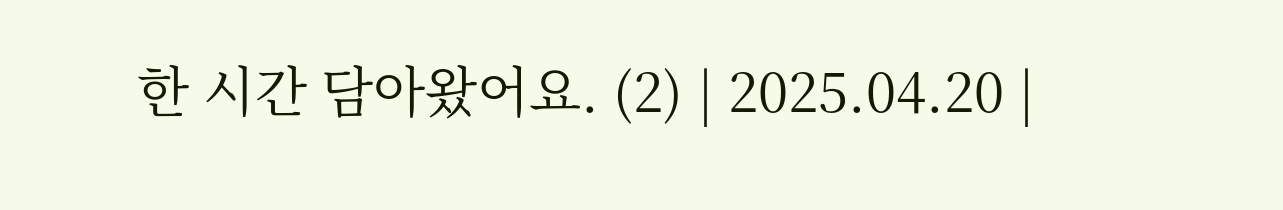한 시간 담아왔어요. (2) | 2025.04.20 |